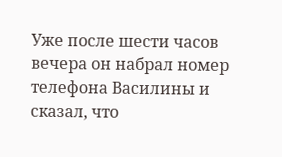Уже после шести часов вечера он набрал номер телефона Василины и сказал, что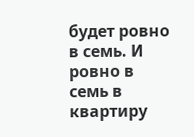будет ровно в семь. И ровно в семь в квартиру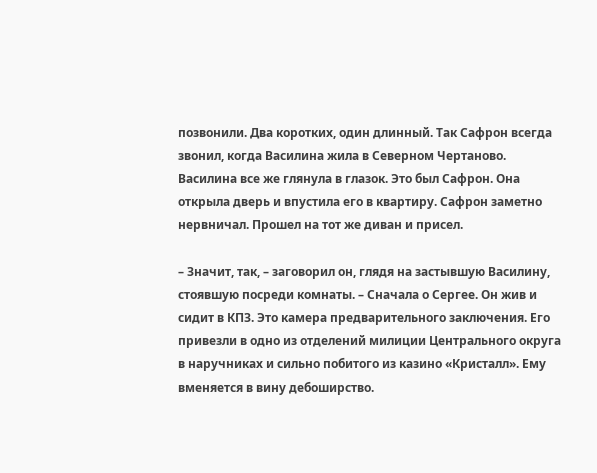позвонили. Два коротких, один длинный. Так Сафрон всегда звонил, когда Василина жила в Северном Чертаново. Василина все же глянула в глазок. Это был Сафрон. Она открыла дверь и впустила его в квартиру. Сафрон заметно нервничал. Прошел на тот же диван и присел.

– Значит, так, – заговорил он, глядя на застывшую Василину, стоявшую посреди комнаты. – Сначала о Сергее. Он жив и сидит в КПЗ. Это камера предварительного заключения. Его привезли в одно из отделений милиции Центрального округа в наручниках и сильно побитого из казино «Кристалл». Ему вменяется в вину дебоширство.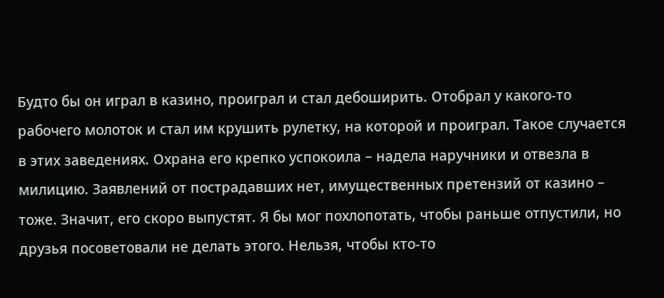Будто бы он играл в казино, проиграл и стал дебоширить. Отобрал у какого-то рабочего молоток и стал им крушить рулетку, на которой и проиграл. Такое случается в этих заведениях. Охрана его крепко успокоила – надела наручники и отвезла в милицию. Заявлений от пострадавших нет, имущественных претензий от казино – тоже. Значит, его скоро выпустят. Я бы мог похлопотать, чтобы раньше отпустили, но друзья посоветовали не делать этого. Нельзя, чтобы кто-то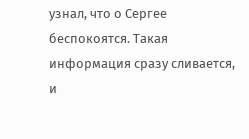узнал, что о Сергее беспокоятся. Такая информация сразу сливается, и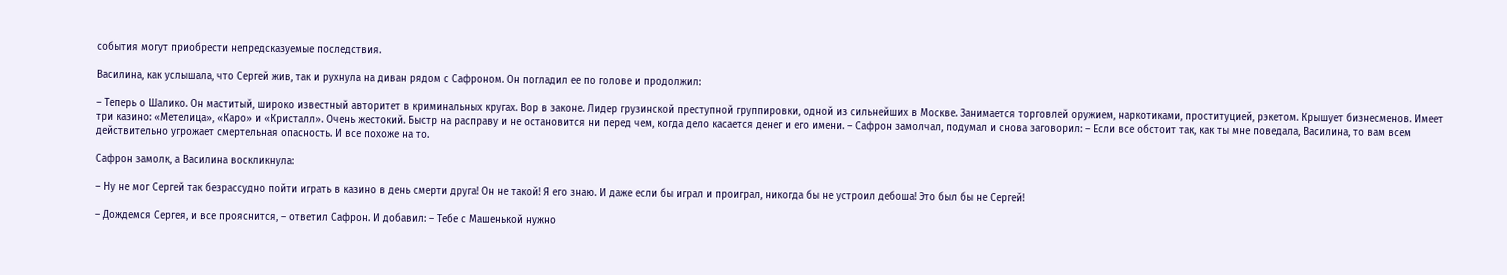события могут приобрести непредсказуемые последствия.

Василина, как услышала, что Сергей жив, так и рухнула на диван рядом с Сафроном. Он погладил ее по голове и продолжил:

– Теперь о Шалико. Он маститый, широко известный авторитет в криминальных кругах. Вор в законе. Лидер грузинской преступной группировки, одной из сильнейших в Москве. Занимается торговлей оружием, наркотиками, проституцией, рэкетом. Крышует бизнесменов. Имеет три казино: «Метелица», «Каро» и «Кристалл». Очень жестокий. Быстр на расправу и не остановится ни перед чем, когда дело касается денег и его имени. – Сафрон замолчал, подумал и снова заговорил: – Если все обстоит так, как ты мне поведала, Василина, то вам всем действительно угрожает смертельная опасность. И все похоже на то.

Сафрон замолк, а Василина воскликнула:

– Ну не мог Сергей так безрассудно пойти играть в казино в день смерти друга! Он не такой! Я его знаю. И даже если бы играл и проиграл, никогда бы не устроил дебоша! Это был бы не Сергей!

– Дождемся Сергея, и все прояснится, – ответил Сафрон. И добавил: – Тебе с Машенькой нужно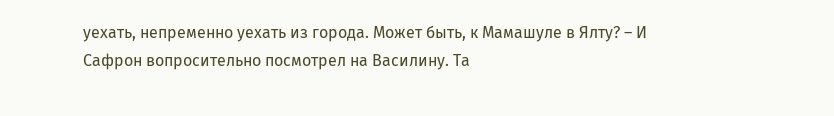уехать, непременно уехать из города. Может быть, к Мамашуле в Ялту? – И Сафрон вопросительно посмотрел на Василину. Та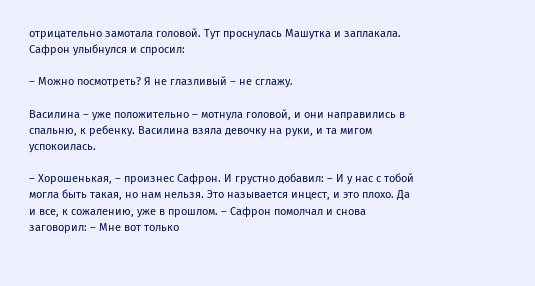отрицательно замотала головой. Тут проснулась Машутка и заплакала. Сафрон улыбнулся и спросил:

– Можно посмотреть? Я не глазливый – не сглажу.

Василина – уже положительно – мотнула головой, и они направились в спальню, к ребенку. Василина взяла девочку на руки, и та мигом успокоилась.

– Хорошенькая, – произнес Сафрон. И грустно добавил: – И у нас с тобой могла быть такая, но нам нельзя. Это называется инцест, и это плохо. Да и все, к сожалению, уже в прошлом. – Сафрон помолчал и снова заговорил: – Мне вот только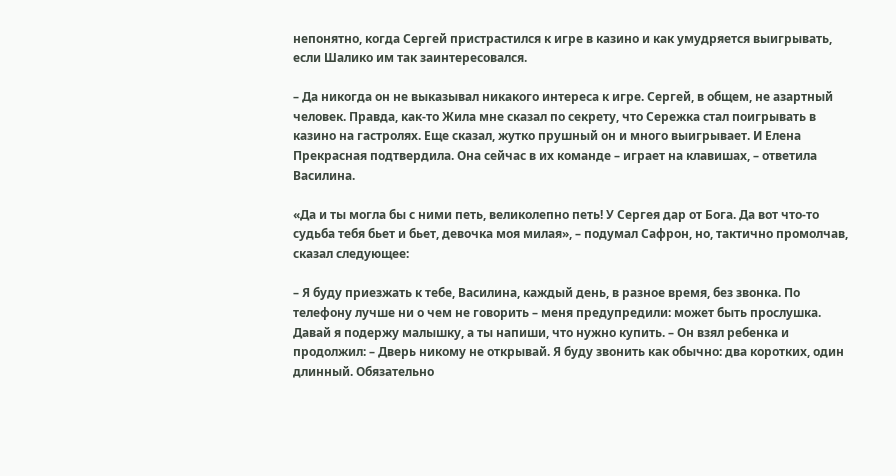непонятно, когда Сергей пристрастился к игре в казино и как умудряется выигрывать, если Шалико им так заинтересовался.

– Да никогда он не выказывал никакого интереса к игре. Сергей, в общем, не азартный человек. Правда, как-то Жила мне сказал по секрету, что Сережка стал поигрывать в казино на гастролях. Еще сказал, жутко прушный он и много выигрывает. И Елена Прекрасная подтвердила. Она сейчас в их команде – играет на клавишах, – ответила Василина.

«Да и ты могла бы с ними петь, великолепно петь! У Сергея дар от Бога. Да вот что-то судьба тебя бьет и бьет, девочка моя милая», – подумал Сафрон, но, тактично промолчав, сказал следующее:

– Я буду приезжать к тебе, Василина, каждый день, в разное время, без звонка. По телефону лучше ни о чем не говорить – меня предупредили: может быть прослушка. Давай я подержу малышку, а ты напиши, что нужно купить. – Он взял ребенка и продолжил: – Дверь никому не открывай. Я буду звонить как обычно: два коротких, один длинный. Обязательно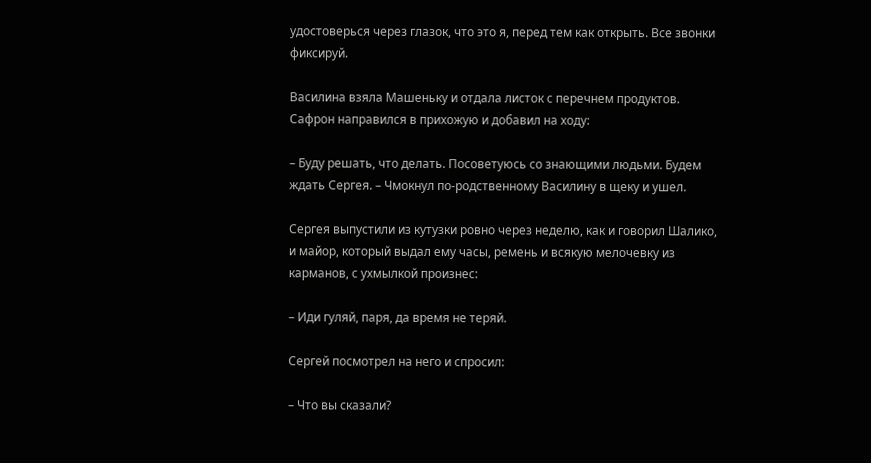удостоверься через глазок, что это я, перед тем как открыть. Все звонки фиксируй.

Василина взяла Машеньку и отдала листок с перечнем продуктов. Сафрон направился в прихожую и добавил на ходу:

– Буду решать, что делать. Посоветуюсь со знающими людьми. Будем ждать Сергея. – Чмокнул по-родственному Василину в щеку и ушел.

Сергея выпустили из кутузки ровно через неделю, как и говорил Шалико, и майор, который выдал ему часы, ремень и всякую мелочевку из карманов, с ухмылкой произнес:

– Иди гуляй, паря, да время не теряй.

Сергей посмотрел на него и спросил:

– Что вы сказали?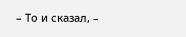– То и сказал, –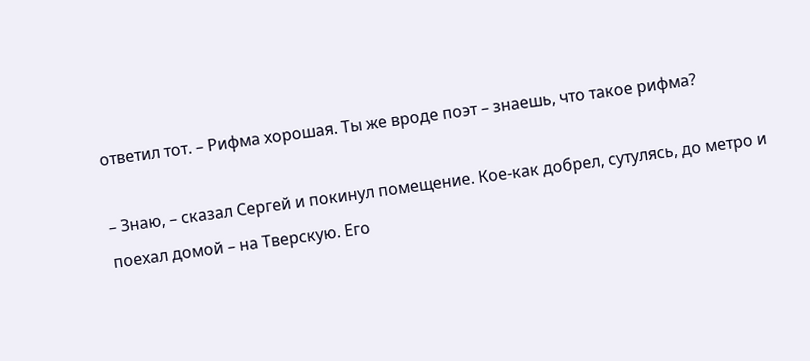ответил тот. – Рифма хорошая. Ты же вроде поэт – знаешь, что такое рифма?

– Знаю, – сказал Сергей и покинул помещение. Кое-как добрел, сутулясь, до метро и поехал домой – на Тверскую. Его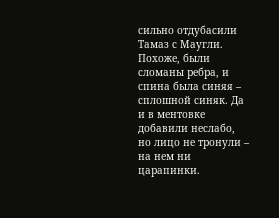сильно отдубасили Тамаз с Маугли. Похоже, были сломаны ребра, и спина была синяя – сплошной синяк. Да и в ментовке добавили неслабо, но лицо не тронули – на нем ни царапинки.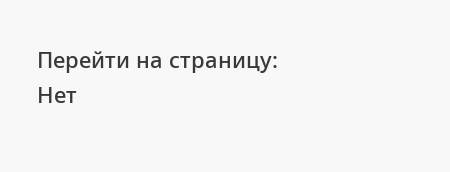Перейти на страницу:
Нет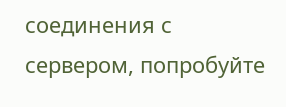соединения с сервером, попробуйте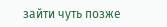зайти чуть позже